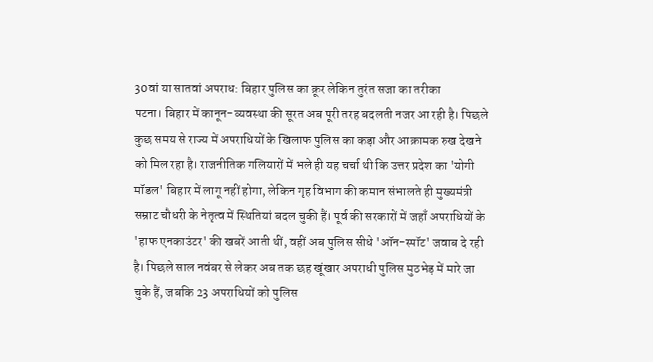30वां या सातवां अपराध: बिहार पुलिस का क्रूर लेकिन तुरंत सजा का तरीका
पटना। बिहार में कानून-व्यवस्था की सूरत अब पूरी तरह बदलती नजर आ रही है। पिछले कुछ समय से राज्य में अपराधियों के खिलाफ पुलिस का कड़ा और आक्रामक रुख देखने को मिल रहा है। राजनीतिक गलियारों में भले ही यह चर्चा थी कि उत्तर प्रदेश का 'योगी मॉडल' बिहार में लागू नहीं होगा, लेकिन गृह विभाग की कमान संभालते ही मुख्यमंत्री सम्राट चौधरी के नेतृत्व में स्थितियां बदल चुकी हैं। पूर्व की सरकारों में जहाँ अपराधियों के 'हाफ एनकाउंटर' की खबरें आती थीं, वहीं अब पुलिस सीधे 'ऑन-स्पॉट' जवाब दे रही है। पिछले साल नवंबर से लेकर अब तक छह खूंखार अपराधी पुलिस मुठभेड़ में मारे जा चुके हैं, जबकि 23 अपराधियों को पुलिस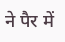ने पैर में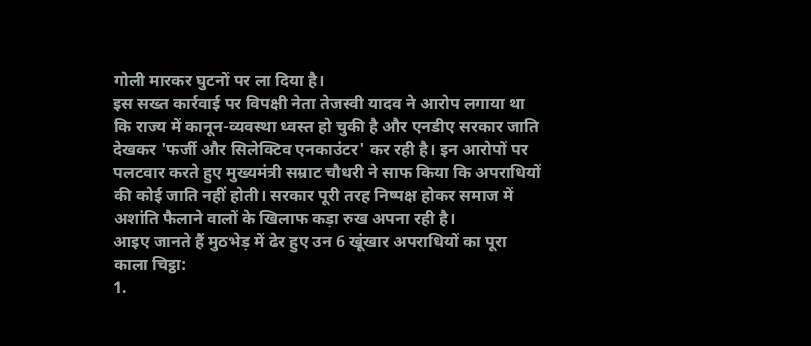गोली मारकर घुटनों पर ला दिया है।
इस सख्त कार्रवाई पर विपक्षी नेता तेजस्वी यादव ने आरोप लगाया था कि राज्य में कानून-व्यवस्था ध्वस्त हो चुकी है और एनडीए सरकार जाति देखकर 'फर्जी और सिलेक्टिव एनकाउंटर' कर रही है। इन आरोपों पर पलटवार करते हुए मुख्यमंत्री सम्राट चौधरी ने साफ किया कि अपराधियों की कोई जाति नहीं होती। सरकार पूरी तरह निष्पक्ष होकर समाज में अशांति फैलाने वालों के खिलाफ कड़ा रुख अपना रही है।
आइए जानते हैं मुठभेड़ में ढेर हुए उन 6 खूंखार अपराधियों का पूरा काला चिट्ठा:
1.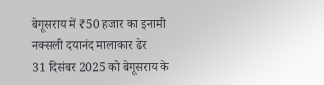बेगूसराय में ₹50 हजार का इनामी नक्सली दयानंद मालाकार ढेर
31 दिसंबर 2025 को बेगूसराय के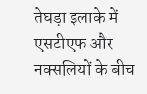तेघड़ा इलाके में एसटीएफ और नक्सलियों के बीच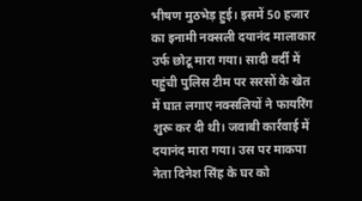भीषण मुठभेड़ हुई। इसमें 50 हजार का इनामी नक्सली दयानंद मालाकार उर्फ छोटू मारा गया। सादी वर्दी में पहुंची पुलिस टीम पर सरसों के खेत में घात लगाए नक्सलियों ने फायरिंग शुरू कर दी थी। जवाबी कार्रवाई में दयानंद मारा गया। उस पर माकपा नेता दिनेश सिंह के घर को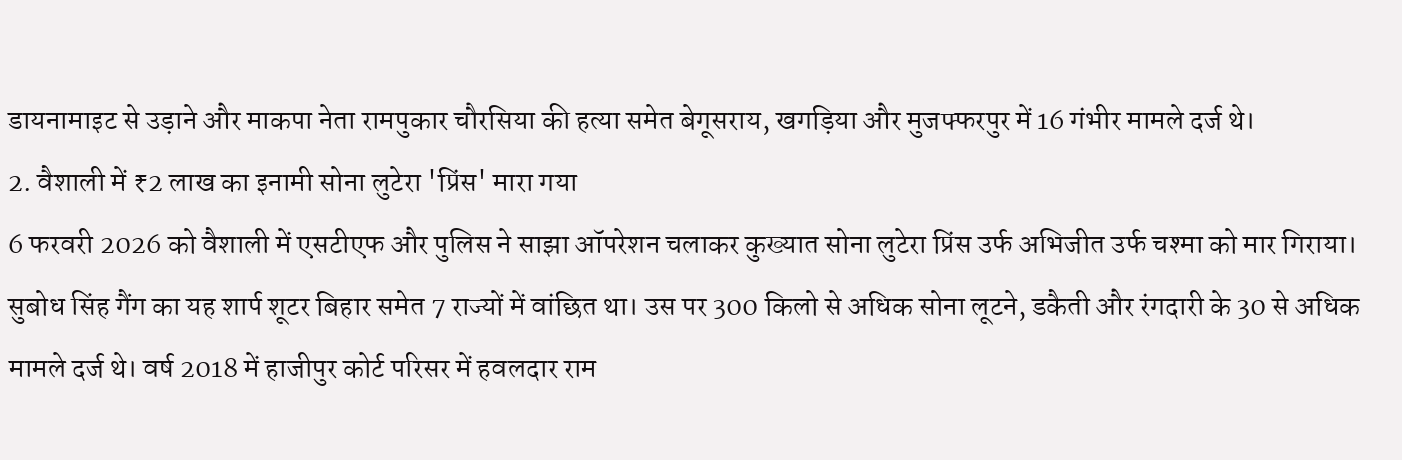डायनामाइट से उड़ाने और माकपा नेता रामपुकार चौरसिया की हत्या समेत बेगूसराय, खगड़िया और मुजफ्फरपुर में 16 गंभीर मामले दर्ज थे।
2. वैशाली में ₹2 लाख का इनामी सोना लुटेरा 'प्रिंस' मारा गया
6 फरवरी 2026 को वैशाली में एसटीएफ और पुलिस ने साझा ऑपरेशन चलाकर कुख्यात सोना लुटेरा प्रिंस उर्फ अभिजीत उर्फ चश्मा को मार गिराया। सुबोध सिंह गैंग का यह शार्प शूटर बिहार समेत 7 राज्यों में वांछित था। उस पर 300 किलो से अधिक सोना लूटने, डकैती और रंगदारी के 30 से अधिक मामले दर्ज थे। वर्ष 2018 में हाजीपुर कोर्ट परिसर में हवलदार राम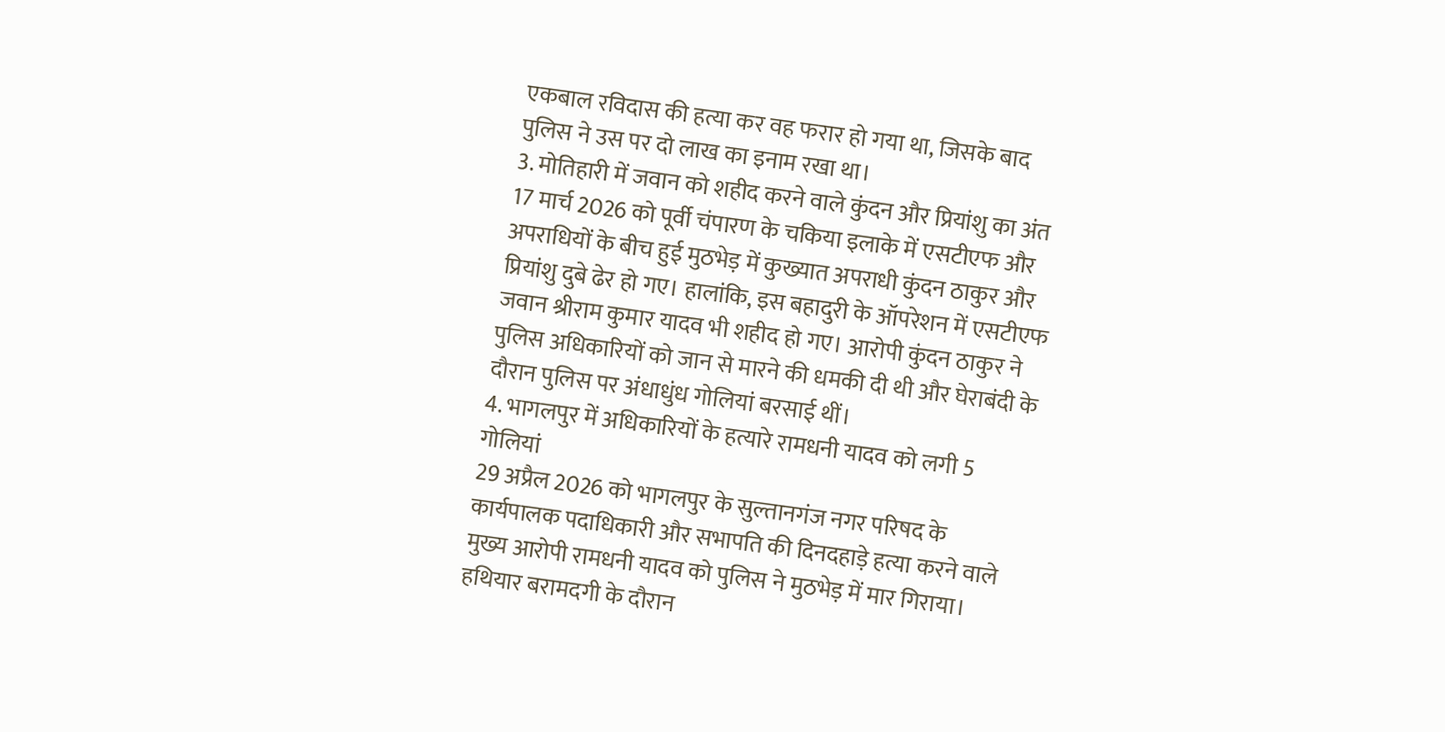एकबाल रविदास की हत्या कर वह फरार हो गया था, जिसके बाद पुलिस ने उस पर दो लाख का इनाम रखा था।
3. मोतिहारी में जवान को शहीद करने वाले कुंदन और प्रियांशु का अंत
17 मार्च 2026 को पूर्वी चंपारण के चकिया इलाके में एसटीएफ और अपराधियों के बीच हुई मुठभेड़ में कुख्यात अपराधी कुंदन ठाकुर और प्रियांशु दुबे ढेर हो गए। हालांकि, इस बहादुरी के ऑपरेशन में एसटीएफ जवान श्रीराम कुमार यादव भी शहीद हो गए। आरोपी कुंदन ठाकुर ने पुलिस अधिकारियों को जान से मारने की धमकी दी थी और घेराबंदी के दौरान पुलिस पर अंधाधुंध गोलियां बरसाई थीं।
4. भागलपुर में अधिकारियों के हत्यारे रामधनी यादव को लगी 5 गोलियां
29 अप्रैल 2026 को भागलपुर के सुल्तानगंज नगर परिषद के कार्यपालक पदाधिकारी और सभापति की दिनदहाड़े हत्या करने वाले मुख्य आरोपी रामधनी यादव को पुलिस ने मुठभेड़ में मार गिराया। हथियार बरामदगी के दौरान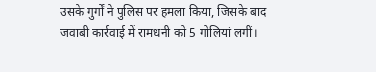उसके गुर्गों ने पुलिस पर हमला किया, जिसके बाद जवाबी कार्रवाई में रामधनी को 5 गोलियां लगीं।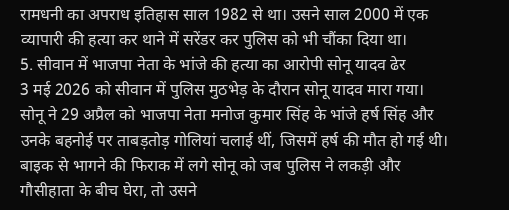रामधनी का अपराध इतिहास साल 1982 से था। उसने साल 2000 में एक व्यापारी की हत्या कर थाने में सरेंडर कर पुलिस को भी चौंका दिया था।
5. सीवान में भाजपा नेता के भांजे की हत्या का आरोपी सोनू यादव ढेर
3 मई 2026 को सीवान में पुलिस मुठभेड़ के दौरान सोनू यादव मारा गया। सोनू ने 29 अप्रैल को भाजपा नेता मनोज कुमार सिंह के भांजे हर्ष सिंह और उनके बहनोई पर ताबड़तोड़ गोलियां चलाई थीं, जिसमें हर्ष की मौत हो गई थी। बाइक से भागने की फिराक में लगे सोनू को जब पुलिस ने लकड़ी और गौसीहाता के बीच घेरा, तो उसने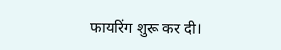फायरिंग शुरू कर दी।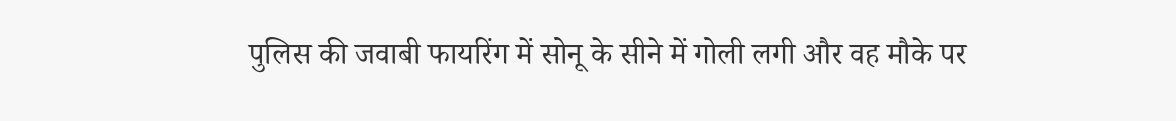पुलिस की जवाबी फायरिंग में सोनू के सीने में गोली लगी और वह मौके पर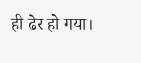ही ढेर हो गया।